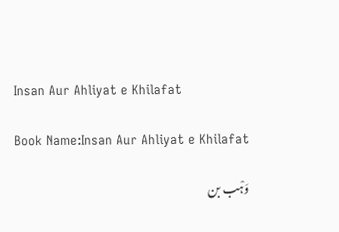Insan Aur Ahliyat e Khilafat

Book Name:Insan Aur Ahliyat e Khilafat

وَہْب بن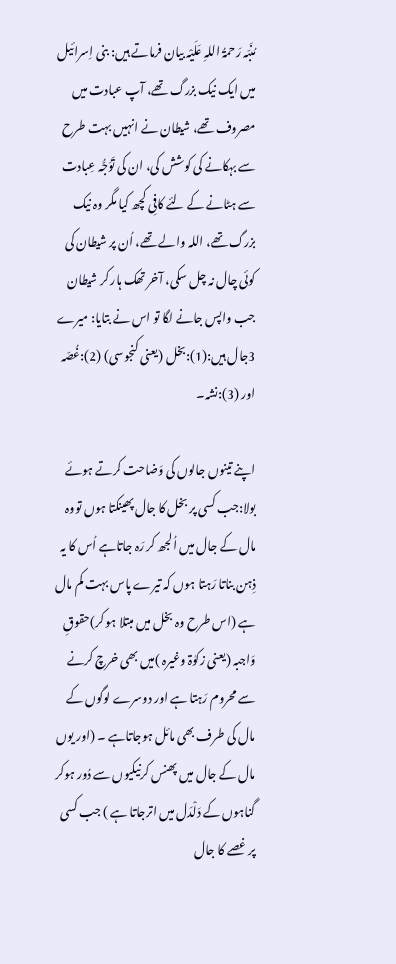مُنَبّہ رَحمۃُ اللہِ عَلَیْہ بیان فرماتے ہیں: بنی اِسرائیل میں ایک نیک بزرگ تھے، آپ عبادت میں مصروف تھے، شیطان نے انہیں بہت طرح سے بہکانے کی کوشش کی، ان کی تَوَجُّہ عِبادت سے ہٹانے کے لئے کافِی کچھ کیا مگر وہ نیک بزرگ تھے، اللہ والے تھے، اُن پر شیطان کی کوئی چال نہ چل سکی، آخر تھک ہار کر شیطان جب واپس جانے لگا تو اس نے بتایا: میرے 3جال ہیں:(1):بخل (یعنی کنجوسی) (2):غُصّہ اور (3):نشہ۔

اپنے تینوں جالوں کی وَضاحت کرتے ہوئے بولا:جب کسی پر بخل کا جال پھینکتا ہوں تووہ مال کے جال میں اُلجھ کر رَہ جاتاہے اُس کا یہ ذِہن بناتا رَہتا ہوں کہ تیرے پاس بہت کم مال ہے (اس طرح وہ بخل میں مبتلا ہو کر)حقوقِ وَاجبہ (یعنی زکوٰۃ وغیرہ )میں بھی خرچ کرنے سے محروم رَہتا ہے اور دوسرے لوگوں کے مال کی طرف بھی مائل ہوجاتاہے ۔ (اور یوں مال کے جال میں پھنس کرنیکیوں سے دُور ہوکر گناہوں کے دَلْدَل میں اترجاتا ہے ) جب کسی پر غصے کا جال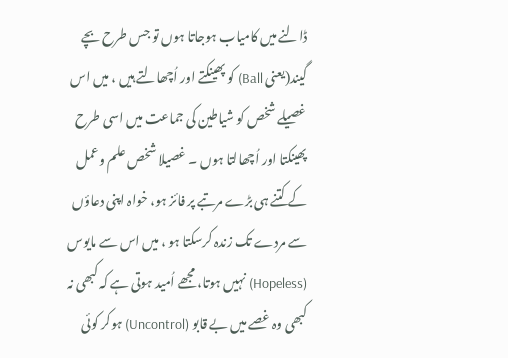ڈالنے میں کامیاب ہوجاتا ہوں تو جس طرح بچے گیند(یعنی Ball) کو پھینکتے اور اُچھالتے ہیں ، میں اس غصیلے شخص کو شیاطین کی جماعت میں اسی طرح پھینکتا اور اُچھالتا ہوں ۔ غصیلا شخص علم وعمل کے کتنے ہی بڑے مرتبے پر فائز ہو، خواہ اپنی دعاؤں سے مردے تک زندہ کرسکتا ہو ، میں اس سے مایوس (Hopeless) نہیں ہوتا، مجھے اُمید ہوتی ہے کہ کبھی نہ کبھی وہ غصے میں بے قابو (Uncontrol) ہوکر کوئی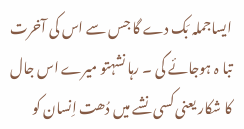ایساجملہ بَک دے گا جس سے اس کی آخرت تبا ہ ہوجائے گی ۔ رہا نشہتو میرے اس جال کا شکار یعنی کسی نشے میں دُھت اِنسان کو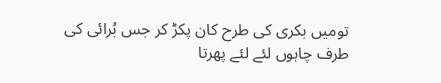تومیں بکری کی طرح کان پکڑ کر جس بُرائی کی طرف چاہوں لئے لئے پھرتا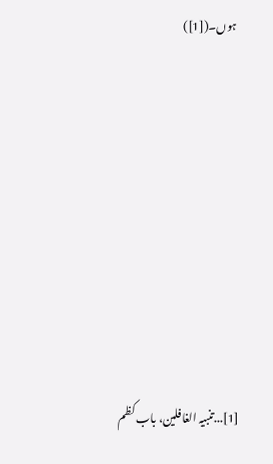ہوں۔([1])








[1]...تنبیہ الغافلین، باب کظم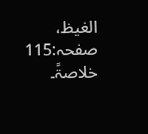الغیظ، صفحہ:115 خلاصۃً۔